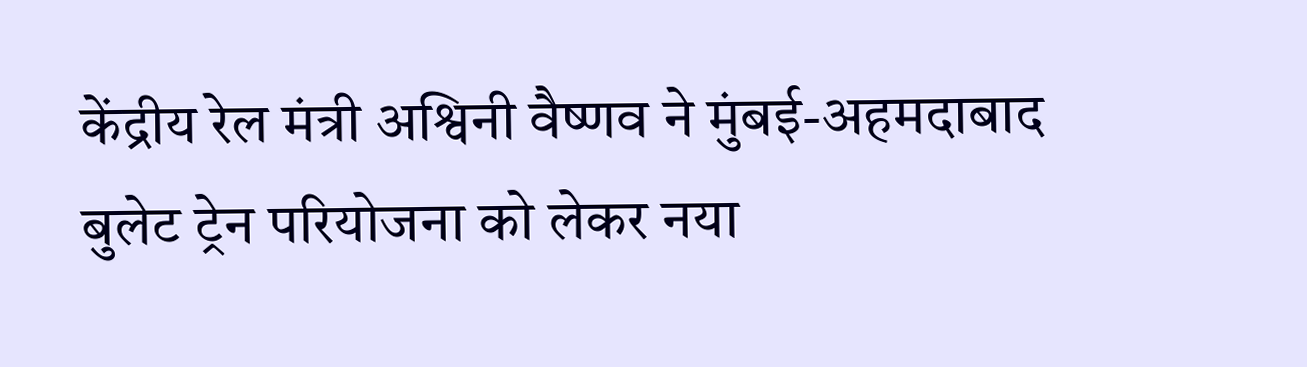केंद्रीय रेल मंत्री अश्विनी वैष्णव ने मुंबई-अहमदाबाद बुलेट ट्रेन परियोजना को लेकर नया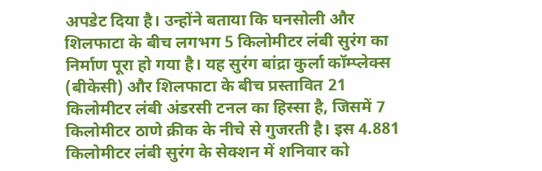अपडेट दिया है। उन्होंने बताया कि घनसोली और शिलफाटा के बीच लगभग 5 किलोमीटर लंबी सुरंग का निर्माण पूरा हो गया है। यह सुरंग बांद्रा कुर्ला कॉम्प्लेक्स (बीकेसी) और शिलफाटा के बीच प्रस्तावित 21 किलोमीटर लंबी अंडरसी टनल का हिस्सा है, जिसमें 7 किलोमीटर ठाणे क्रीक के नीचे से गुजरती है। इस 4.881 किलोमीटर लंबी सुरंग के सेक्शन में शनिवार को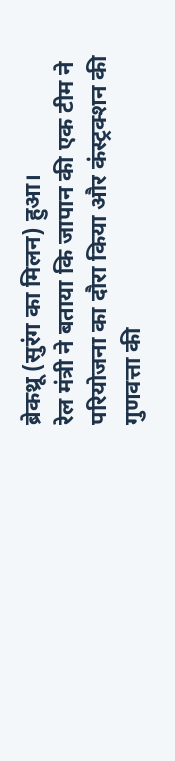ब्रेकथ्रू (सुरंग का मिलन) हुआ।
रेल मंत्री ने बताया कि जापान की एक टीम ने परियोजना का दौरा किया और कंस्ट्रक्शन की गुणवत्ता की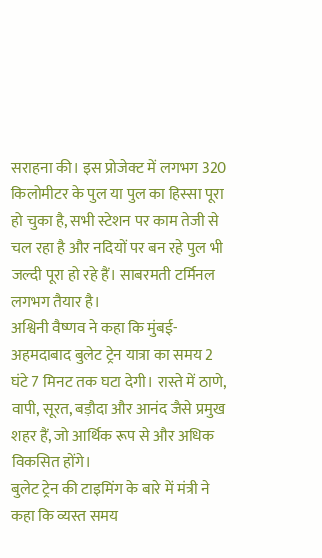सराहना की। इस प्रोजेक्ट में लगभग 320 किलोमीटर के पुल या पुल का हिस्सा पूरा हो चुका है, सभी स्टेशन पर काम तेजी से चल रहा है और नदियों पर बन रहे पुल भी जल्दी पूरा हो रहे हैं। साबरमती टर्मिनल लगभग तैयार है।
अश्विनी वैष्णव ने कहा कि मुंबई-अहमदाबाद बुलेट ट्रेन यात्रा का समय 2 घंटे 7 मिनट तक घटा देगी। रास्ते में ठाणे, वापी, सूरत, बड़ौदा और आनंद जैसे प्रमुख शहर हैं, जो आर्थिक रूप से और अधिक विकसित होंगे।
बुलेट ट्रेन की टाइमिंग के बारे में मंत्री ने कहा कि व्यस्त समय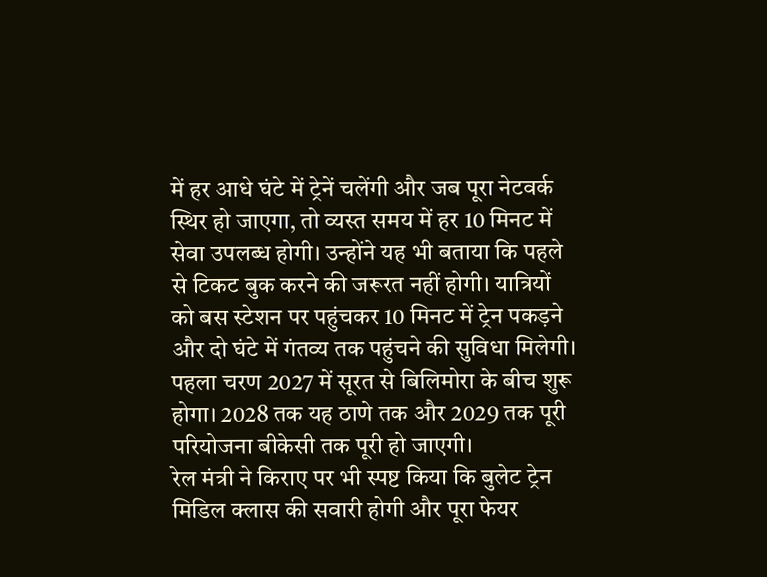में हर आधे घंटे में ट्रेनें चलेंगी और जब पूरा नेटवर्क स्थिर हो जाएगा, तो व्यस्त समय में हर 10 मिनट में सेवा उपलब्ध होगी। उन्होंने यह भी बताया कि पहले से टिकट बुक करने की जरूरत नहीं होगी। यात्रियों को बस स्टेशन पर पहुंचकर 10 मिनट में ट्रेन पकड़ने और दो घंटे में गंतव्य तक पहुंचने की सुविधा मिलेगी।
पहला चरण 2027 में सूरत से बिलिमोरा के बीच शुरू होगा। 2028 तक यह ठाणे तक और 2029 तक पूरी परियोजना बीकेसी तक पूरी हो जाएगी।
रेल मंत्री ने किराए पर भी स्पष्ट किया कि बुलेट ट्रेन मिडिल क्लास की सवारी होगी और पूरा फेयर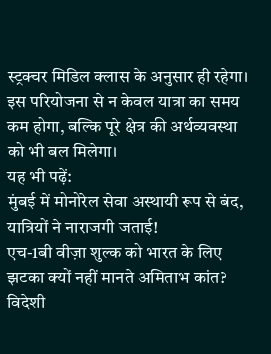स्ट्रक्चर मिडिल क्लास के अनुसार ही रहेगा। इस परियोजना से न केवल यात्रा का समय कम होगा, बल्कि पूरे क्षेत्र की अर्थव्यवस्था को भी बल मिलेगा।
यह भी पढ़ें:
मुंबई में मोनोरेल सेवा अस्थायी रूप से बंद, यात्रियों ने नाराजगी जताई!
एच-1बी वीज़ा शुल्क को भारत के लिए झटका क्यों नहीं मानते अमिताभ कांत?
विदेशी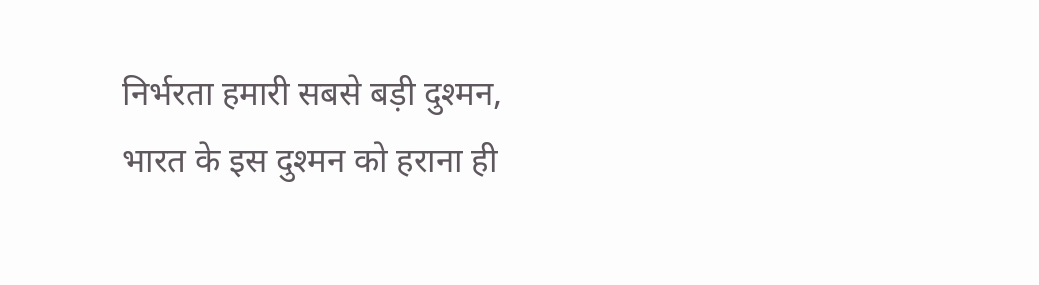निर्भरता हमारी सबसे बड़ी दुश्मन, भारत के इस दुश्मन को हराना ही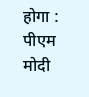होगा : पीएम मोदी